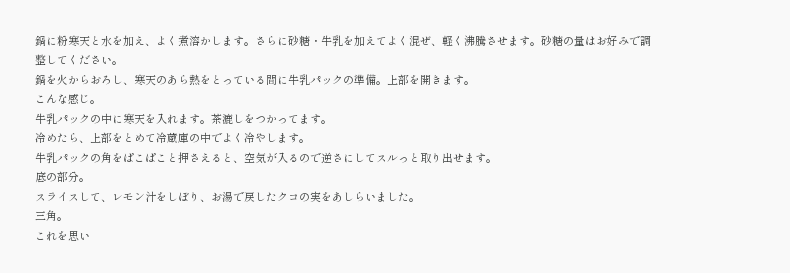鍋に粉寒天と水を加え、よく煮溶かします。さらに砂糖・牛乳を加えてよく混ぜ、軽く沸騰させます。砂糖の量はお好みで調整してください。
鍋を火からおろし、寒天のあら熱をとっている間に牛乳パックの準備。上部を開きます。
こんな感じ。
牛乳パックの中に寒天を入れます。茶漉しをつかってます。
冷めたら、上部をとめて冷蔵庫の中でよく冷やします。
牛乳パックの角をぱこぱこと押さえると、空気が入るので逆さにしてスルっと取り出せます。
底の部分。
スライスして、レモン汁をしぼり、お湯で戻したクコの実をあしらいました。
三角。
これを思い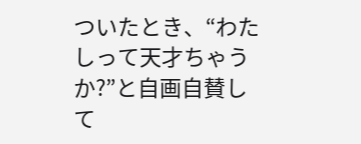ついたとき、“わたしって天才ちゃうか?”と自画自賛して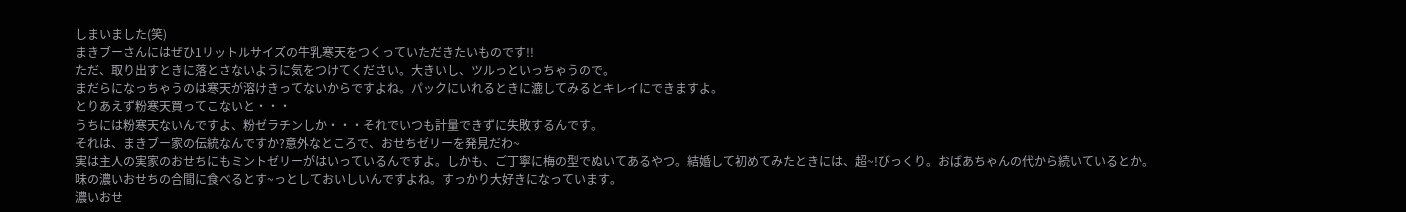しまいました(笑)
まきブーさんにはぜひ1リットルサイズの牛乳寒天をつくっていただきたいものです!!
ただ、取り出すときに落とさないように気をつけてください。大きいし、ツルっといっちゃうので。
まだらになっちゃうのは寒天が溶けきってないからですよね。パックにいれるときに漉してみるとキレイにできますよ。
とりあえず粉寒天買ってこないと・・・
うちには粉寒天ないんですよ、粉ゼラチンしか・・・それでいつも計量できずに失敗するんです。
それは、まきブー家の伝統なんですか?意外なところで、おせちゼリーを発見だわ~
実は主人の実家のおせちにもミントゼリーがはいっているんですよ。しかも、ご丁寧に梅の型でぬいてあるやつ。結婚して初めてみたときには、超~!びっくり。おばあちゃんの代から続いているとか。
味の濃いおせちの合間に食べるとす~っとしておいしいんですよね。すっかり大好きになっています。
濃いおせ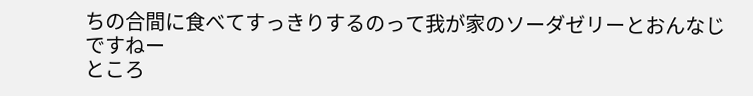ちの合間に食べてすっきりするのって我が家のソーダゼリーとおんなじですねー
ところ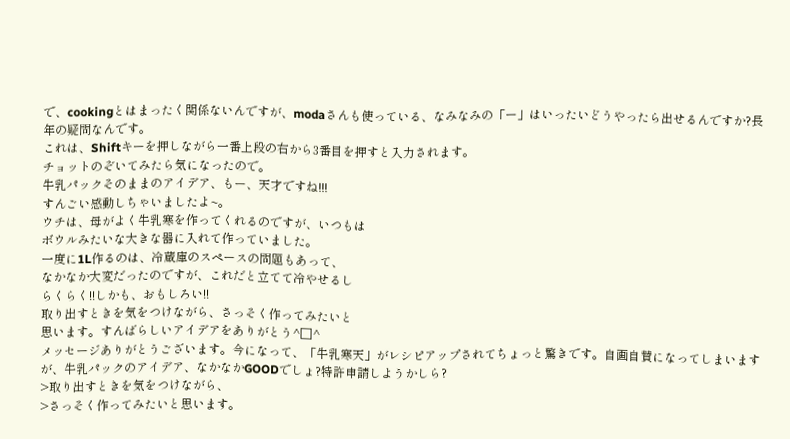で、cookingとはまったく関係ないんですが、modaさんも使っている、なみなみの「ー」はいったいどうやったら出せるんですか?長年の疑問なんです。
これは、Shiftキーを押しながら一番上段の右から3番目を押すと入力されます。
チョットのぞいてみたら気になったので。
牛乳パックそのままのアイデア、もー、天才ですね!!!
すんごい感動しちゃいましたよ~。
ウチは、母がよく牛乳寒を作ってくれるのですが、いつもは
ボウルみたいな大きな器に入れて作っていました。
一度に1L作るのは、冷蔵庫のスペースの問題もあって、
なかなか大変だったのですが、これだと立てて冷やせるし
らくらく!!しかも、おもしろい!!
取り出すときを気をつけながら、さっそく作ってみたいと
思います。すんばらしいアイデアをありがとう^□^
メッセージありがとうございます。今になって、「牛乳寒天」がレシピアップされてちょっと驚きです。自画自賛になってしまいますが、牛乳パックのアイデア、なかなかGOODでしょ?特許申請しようかしら?
>取り出すときを気をつけながら、
>さっそく作ってみたいと思います。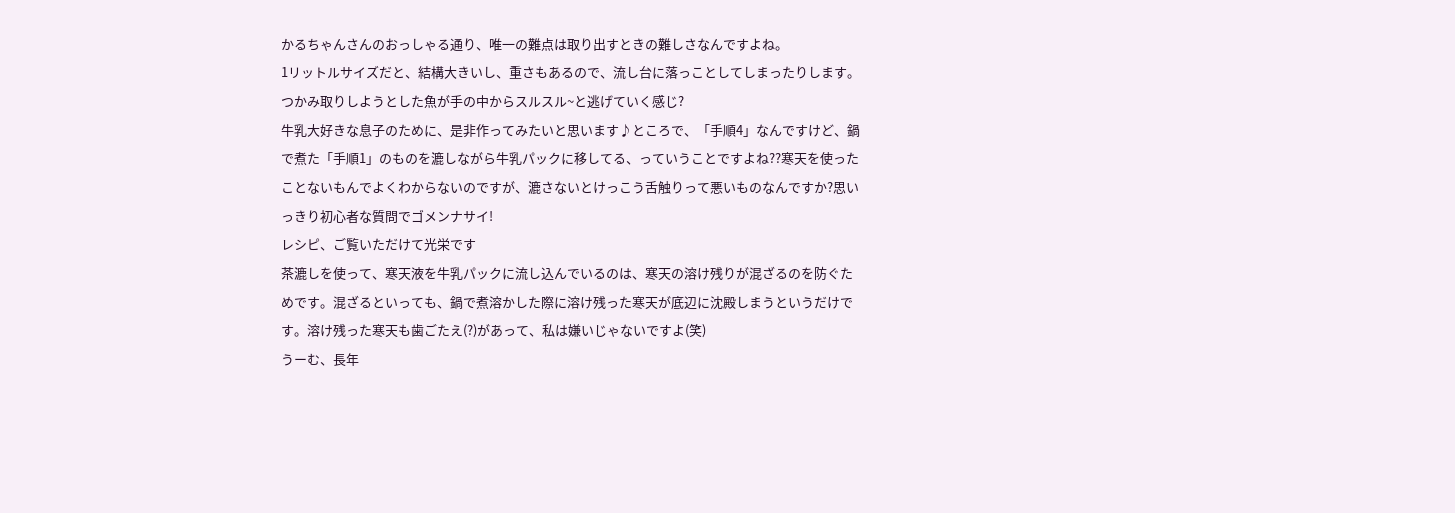かるちゃんさんのおっしゃる通り、唯一の難点は取り出すときの難しさなんですよね。
1リットルサイズだと、結構大きいし、重さもあるので、流し台に落っことしてしまったりします。つかみ取りしようとした魚が手の中からスルスル~と逃げていく感じ?
牛乳大好きな息子のために、是非作ってみたいと思います♪ところで、「手順4」なんですけど、鍋で煮た「手順1」のものを漉しながら牛乳パックに移してる、っていうことですよね??寒天を使ったことないもんでよくわからないのですが、漉さないとけっこう舌触りって悪いものなんですか?思いっきり初心者な質問でゴメンナサイ!
レシピ、ご覧いただけて光栄です
茶漉しを使って、寒天液を牛乳パックに流し込んでいるのは、寒天の溶け残りが混ざるのを防ぐためです。混ざるといっても、鍋で煮溶かした際に溶け残った寒天が底辺に沈殿しまうというだけです。溶け残った寒天も歯ごたえ(?)があって、私は嫌いじゃないですよ(笑)
うーむ、長年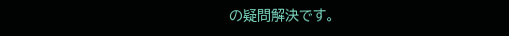の疑問解決です。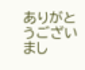ありがとうございまし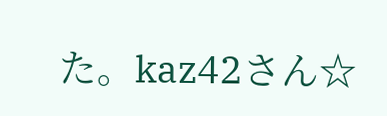た。kaz42さん☆